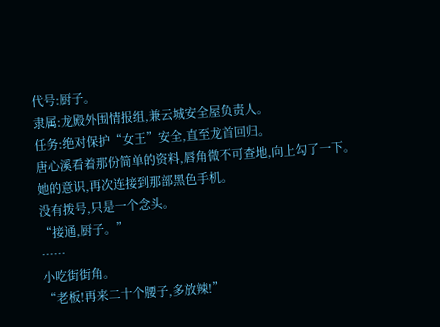代号:厨子。
隶属:龙殿外围情报组,兼云城安全屋负责人。
任务:绝对保护“女王”安全,直至龙首回归。
唐心溪看着那份简单的资料,唇角微不可查地,向上勾了一下。
她的意识,再次连接到那部黑色手机。
没有拨号,只是一个念头。
“接通,厨子。”
……
小吃街街角。
“老板!再来二十个腰子,多放辣!”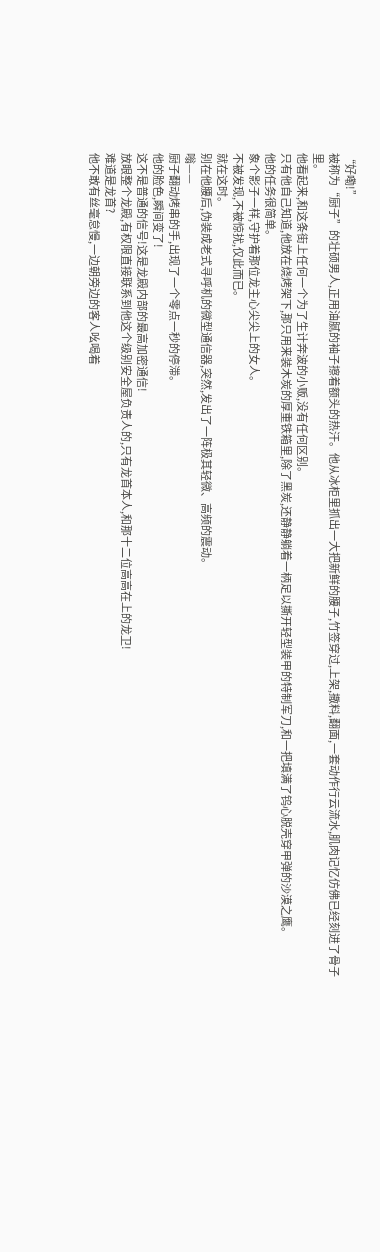“好嘞!”
被称为“厨子”的壮硕男人,正用油腻的袖子擦着额头的热汗。他从冰柜里抓出一大把新鲜的腰子,竹签穿过,上架,撒料,翻面,一套动作行云流水,肌肉记忆仿佛已经刻进了骨子里。
他看起来,和这条街上任何一个为了生计奔波的小贩,没有任何区别。
只有他自己知道,他放在烧烤架下,那只用来装木炭的厚重铁箱里,除了黑炭,还静静躺着一柄足以撕开轻型装甲的特制军刀,和一把填满了钨心脱壳穿甲弹的沙漠之鹰。
他的任务很简单。
象个影子一样,守护着那位龙主心尖尖上的女人。
不被发现,不被惊扰,仅此而已。
就在这时。
别在他腰后,伪装成老式寻呼机的微型通信器,突然,发出了一阵极其轻微、高频的震动。
嗡——
厨子翻动烤串的手,出现了一个零点一秒的停滞。
他的脸色,瞬间变了!
这不是普通的信号!这是龙殿内部的最高加密通信!
放眼整个龙殿,有权限直接联系到他这个级别安全屋负责人的,只有龙首本人,和那十二位高高在上的龙卫!
难道是龙首?
他不敢有丝毫怠慢,一边朝旁边的客人吆喝着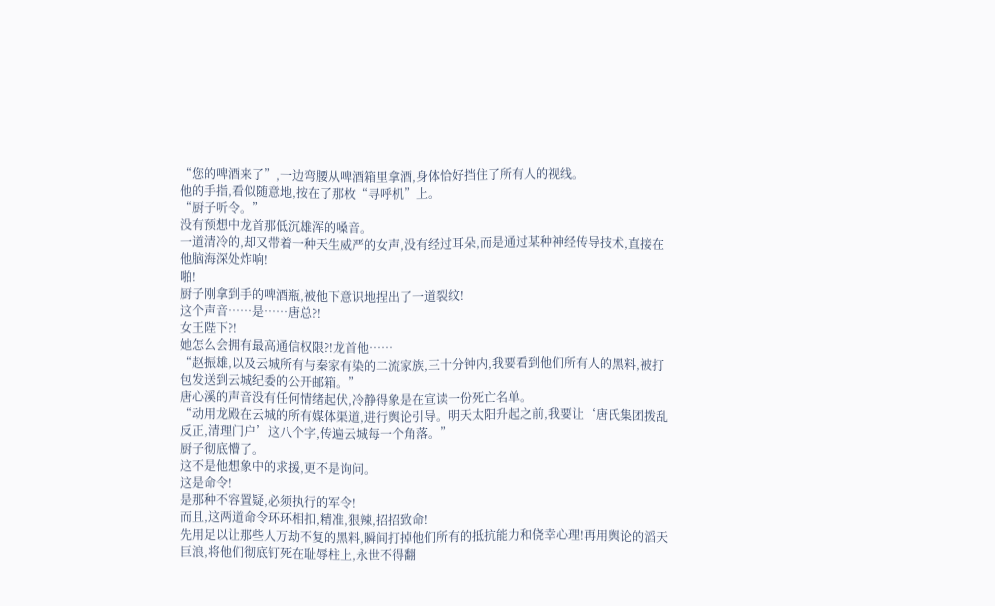“您的啤酒来了”,一边弯腰从啤酒箱里拿酒,身体恰好挡住了所有人的视线。
他的手指,看似随意地,按在了那枚“寻呼机”上。
“厨子听令。”
没有预想中龙首那低沉雄浑的嗓音。
一道清冷的,却又带着一种天生威严的女声,没有经过耳朵,而是通过某种神经传导技术,直接在他脑海深处炸响!
啪!
厨子刚拿到手的啤酒瓶,被他下意识地捏出了一道裂纹!
这个声音……是……唐总?!
女王陛下?!
她怎么会拥有最高通信权限?!龙首他……
“赵振雄,以及云城所有与秦家有染的二流家族,三十分钟内,我要看到他们所有人的黑料,被打包发送到云城纪委的公开邮箱。”
唐心溪的声音没有任何情绪起伏,冷静得象是在宣读一份死亡名单。
“动用龙殿在云城的所有媒体渠道,进行舆论引导。明天太阳升起之前,我要让‘唐氏集团拨乱反正,清理门户’这八个字,传遍云城每一个角落。”
厨子彻底懵了。
这不是他想象中的求援,更不是询问。
这是命令!
是那种不容置疑,必须执行的军令!
而且,这两道命令环环相扣,精准,狠辣,招招致命!
先用足以让那些人万劫不复的黑料,瞬间打掉他们所有的抵抗能力和侥幸心理!再用舆论的滔天巨浪,将他们彻底钉死在耻辱柱上,永世不得翻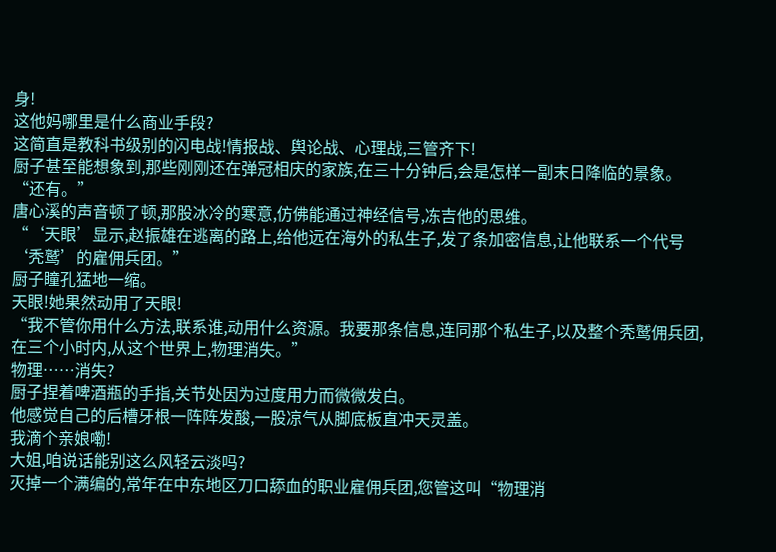身!
这他妈哪里是什么商业手段?
这简直是教科书级别的闪电战!情报战、舆论战、心理战,三管齐下!
厨子甚至能想象到,那些刚刚还在弹冠相庆的家族,在三十分钟后,会是怎样一副末日降临的景象。
“还有。”
唐心溪的声音顿了顿,那股冰冷的寒意,仿佛能通过神经信号,冻吉他的思维。
“‘天眼’显示,赵振雄在逃离的路上,给他远在海外的私生子,发了条加密信息,让他联系一个代号‘秃鹫’的雇佣兵团。”
厨子瞳孔猛地一缩。
天眼!她果然动用了天眼!
“我不管你用什么方法,联系谁,动用什么资源。我要那条信息,连同那个私生子,以及整个秃鹫佣兵团,在三个小时内,从这个世界上,物理消失。”
物理……消失?
厨子捏着啤酒瓶的手指,关节处因为过度用力而微微发白。
他感觉自己的后槽牙根一阵阵发酸,一股凉气从脚底板直冲天灵盖。
我滴个亲娘嘞!
大姐,咱说话能别这么风轻云淡吗?
灭掉一个满编的,常年在中东地区刀口舔血的职业雇佣兵团,您管这叫“物理消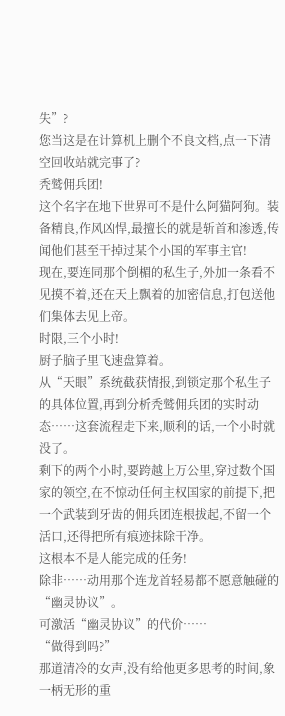失”?
您当这是在计算机上删个不良文档,点一下清空回收站就完事了?
秃鹫佣兵团!
这个名字在地下世界可不是什么阿猫阿狗。装备精良,作风凶悍,最擅长的就是斩首和渗透,传闻他们甚至干掉过某个小国的军事主官!
现在,要连同那个倒楣的私生子,外加一条看不见摸不着,还在天上飘着的加密信息,打包送他们集体去见上帝。
时限,三个小时!
厨子脑子里飞速盘算着。
从“天眼”系统截获情报,到锁定那个私生子的具体位置,再到分析秃鹫佣兵团的实时动态……这套流程走下来,顺利的话,一个小时就没了。
剩下的两个小时,要跨越上万公里,穿过数个国家的领空,在不惊动任何主权国家的前提下,把一个武装到牙齿的佣兵团连根拔起,不留一个活口,还得把所有痕迹抹除干净。
这根本不是人能完成的任务!
除非……动用那个连龙首轻易都不愿意触碰的“幽灵协议”。
可激活“幽灵协议”的代价……
“做得到吗?”
那道清冷的女声,没有给他更多思考的时间,象一柄无形的重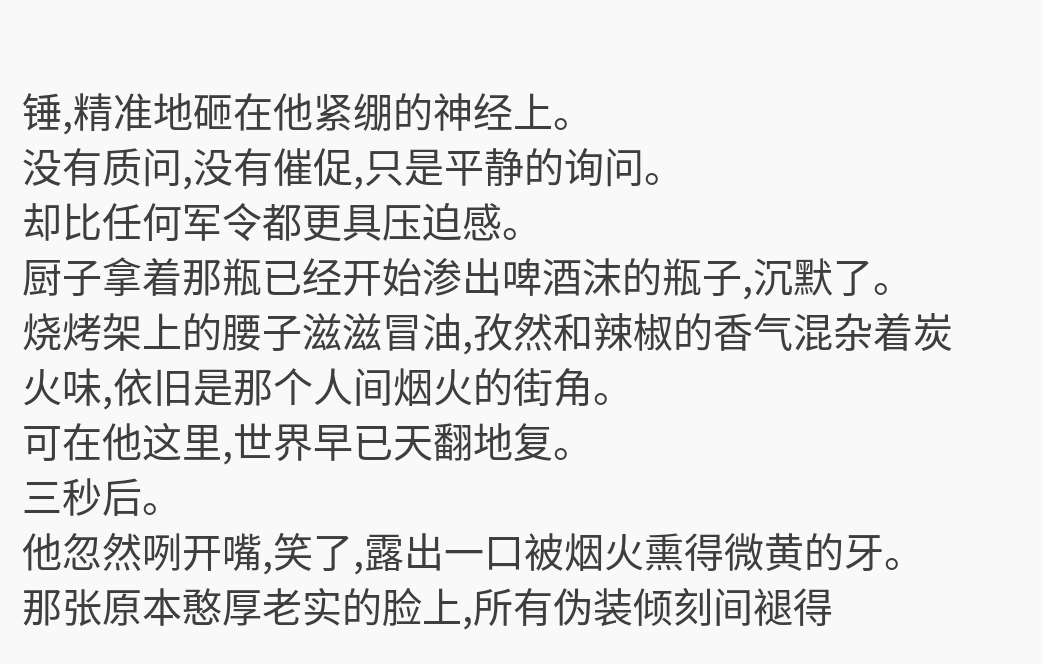锤,精准地砸在他紧绷的神经上。
没有质问,没有催促,只是平静的询问。
却比任何军令都更具压迫感。
厨子拿着那瓶已经开始渗出啤酒沫的瓶子,沉默了。
烧烤架上的腰子滋滋冒油,孜然和辣椒的香气混杂着炭火味,依旧是那个人间烟火的街角。
可在他这里,世界早已天翻地复。
三秒后。
他忽然咧开嘴,笑了,露出一口被烟火熏得微黄的牙。
那张原本憨厚老实的脸上,所有伪装倾刻间褪得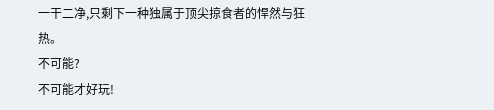一干二净,只剩下一种独属于顶尖掠食者的悍然与狂热。
不可能?
不可能才好玩!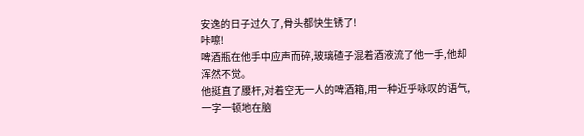安逸的日子过久了,骨头都快生锈了!
咔嚓!
啤酒瓶在他手中应声而碎,玻璃碴子混着酒液流了他一手,他却浑然不觉。
他挺直了腰杆,对着空无一人的啤酒箱,用一种近乎咏叹的语气,一字一顿地在脑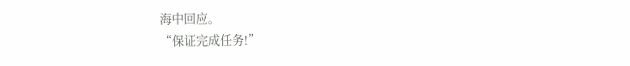海中回应。
“保证完成任务!”